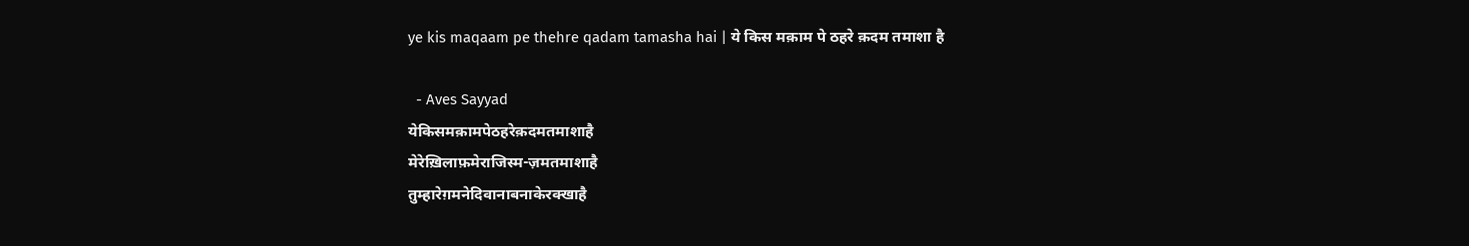ye kis maqaam pe thehre qadam tamasha hai | ये किस मक़ाम पे ठहरे क़दम तमाशा है

  - Aves Sayyad
येकिसमक़ामपेठहरेक़दमतमाशाहै
मेरेख़िलाफ़मेराजिस्म-ज़मतमाशाहै
तुम्हारेग़मनेदिवानाबनाकेरक्खाहै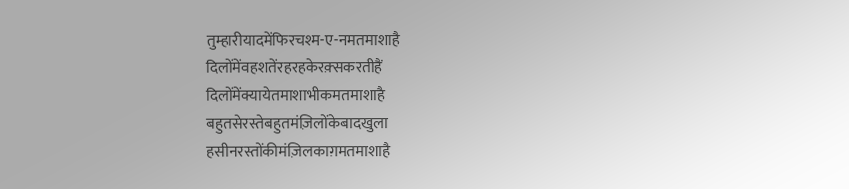तुम्हारीयादमेंफिरचश्म-ए-नमतमाशाहै
दिलोंमेंवहशतेंरहरहकेरक़्सकरतीहैं
दिलोंमेंक्यायेतमाशाभीकमतमाशाहै
बहुतसेरस्तेबहुतमंज़िलोंकेबादखुला
हसीनरस्तोंकीमंज़िलकाग़मतमाशाहै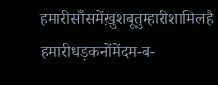हमारीसाँसमेंख़ुशबूतुम्हारीशामिलहै
हमारीधड़कनोंमेंदम-ब-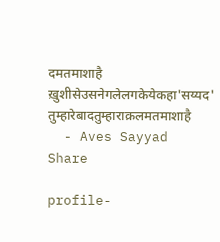दमतमाशाहै
ख़ुशीसेउसनेगलेलगकेयेकहा'सय्यद'
तुम्हारेबादतुम्हाराक़लमतमाशाहै
  - Aves Sayyad
Share

profile-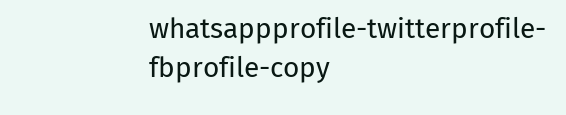whatsappprofile-twitterprofile-fbprofile-copy